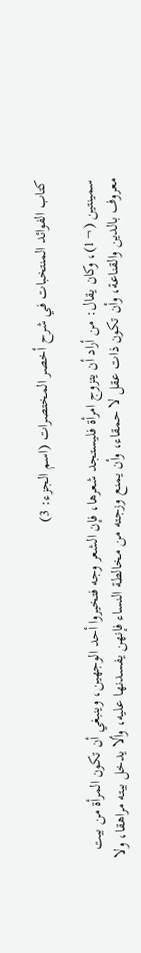كتاب الفوائد المنتخبات في شرح أخصر المختصرات (اسم الجزء: 3)

سمينتين (¬1)، وكان يقال: من أراد أن يتزوج امرأة فليستجد شعرها، فإن الشعر وجه فتخيروا أحد الوجهين، وينبغي أن تكون المرأة من بيت معروف بالدين والقناعة، وأن تكون ذات عقل لا حمقاء، وأن يمنع وزجته من مخالطة النساء فإنهن يفسدنها عليه، وألا يدخل بيته مراهقا، ولا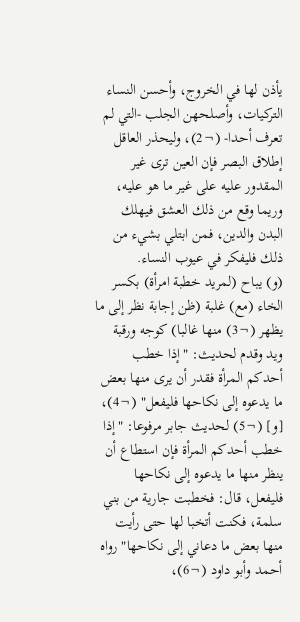يأذن لها في الخروج، وأحسن النساء التركيات، وأصلحهن الجلب -التي لم تعرف أحدا- (¬2)، وليحذر العاقل إطلاق البصر فإن العين ترى غير المقدور عليه على غير ما هو عليه، وريما وقع من ذلك العشق فيهلك البدن والدين، فمن ابتلي بشيء من ذلك فليفكر في عيوب النساء.
(و) يباح (لمريد خطبة امرأة) بكسر الخاء (مع) غلبة (ظن إجابة نظر إلى ما يظهر (¬3) منها غالبا) كوجه ورقبة ويد وقدم لحديث: "إذا خطب أحدكم المرأة فقدر أن يرى منها بعض ما يدعوه إلى نكاحها فليفعل" (¬4)، [و] (¬5) لحديث جابر مرفوعا: "إذا خطب أحدكم المرأة فإن استطاع أن ينظر منها ما يدعوه إلى نكاحها فليفعل، قال: فخطبت جارية من بني سلمة، فكنت أتخبا لها حتى رأيت منها بعض ما دعاني إلى نكاحها" رواه أحمد وأبو داود (¬6)،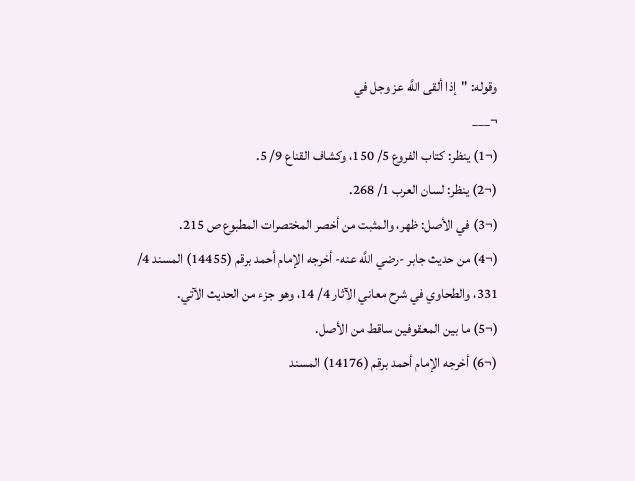وقوله: "إذا ألقى اللَّه عز وجل في
¬___
(¬1) ينظر: كتاب الفروع 5/ 150، وكشاف القناع 9/ 5.
(¬2) ينظر: لسان العرب 1/ 268.
(¬3) في الأصل: ظهر، والمثبت من أخصر المختصرات المطبوع ص 215.
(¬4) من حديث جابر -رضي اللَّه عنه- أخرجه الإمام أحمد برقم (14455) المسند 4/ 331، والطحاوي في شرح معاني الآثار 4/ 14، وهو جزء من الحديث الآتي.
(¬5) ما بين المعقوفين ساقط من الأصل.
(¬6) أخرجه الإمام أحمد برقم (14176) المسند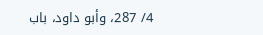4/ 287، وأبو داود، باب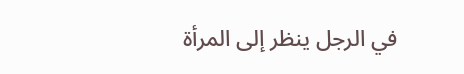في الرجل ينظر إلى المرأة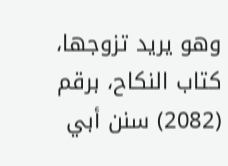وهو يريد تزوجها، كتاب النكاح، برقم (2082) سنن أبي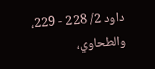داود 2/ 228 - 229، والطحاوي،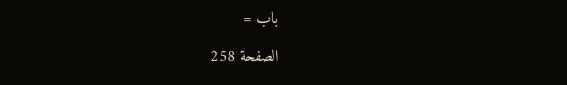باب =

الصفحة 258